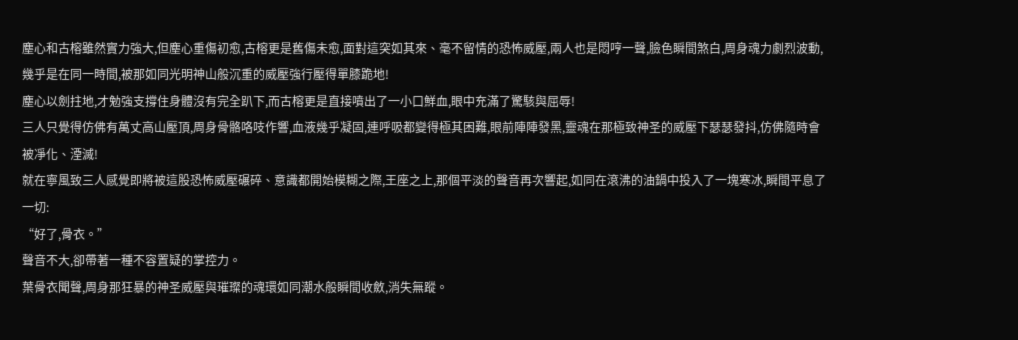塵心和古榕雖然實力強大,但塵心重傷初愈,古榕更是舊傷未愈,面對這突如其來、毫不留情的恐怖威壓,兩人也是悶哼一聲,臉色瞬間煞白,周身魂力劇烈波動,幾乎是在同一時間,被那如同光明神山般沉重的威壓強行壓得單膝跪地!
塵心以劍拄地,才勉強支撐住身體沒有完全趴下,而古榕更是直接噴出了一小口鮮血,眼中充滿了驚駭與屈辱!
三人只覺得仿佛有萬丈高山壓頂,周身骨骼咯吱作響,血液幾乎凝固,連呼吸都變得極其困難,眼前陣陣發黑,靈魂在那極致神圣的威壓下瑟瑟發抖,仿佛隨時會被凈化、湮滅!
就在寧風致三人感覺即將被這股恐怖威壓碾碎、意識都開始模糊之際,王座之上,那個平淡的聲音再次響起,如同在滾沸的油鍋中投入了一塊寒冰,瞬間平息了一切:
“好了,骨衣。”
聲音不大,卻帶著一種不容置疑的掌控力。
葉骨衣聞聲,周身那狂暴的神圣威壓與璀璨的魂環如同潮水般瞬間收斂,消失無蹤。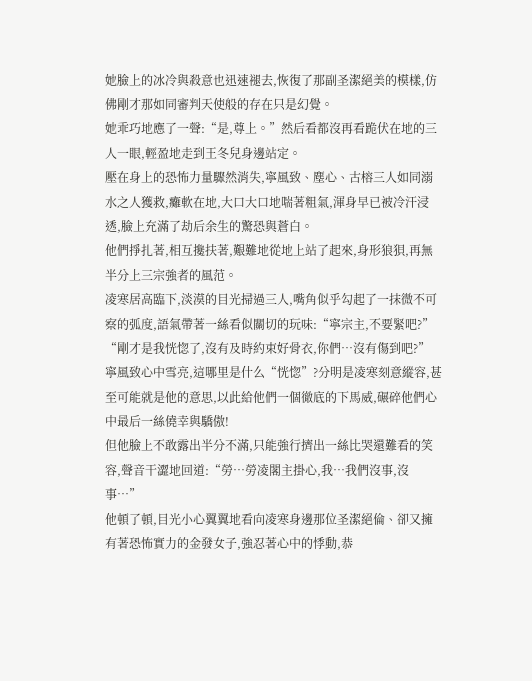她臉上的冰冷與殺意也迅速褪去,恢復了那副圣潔絕美的模樣,仿佛剛才那如同審判天使般的存在只是幻覺。
她乖巧地應了一聲:“是,尊上。”然后看都沒再看跪伏在地的三人一眼,輕盈地走到王冬兒身邊站定。
壓在身上的恐怖力量驟然消失,寧風致、塵心、古榕三人如同溺水之人獲救,癱軟在地,大口大口地喘著粗氣,渾身早已被冷汗浸透,臉上充滿了劫后余生的驚恐與蒼白。
他們掙扎著,相互攙扶著,艱難地從地上站了起來,身形狼狽,再無半分上三宗強者的風范。
凌寒居高臨下,淡漠的目光掃過三人,嘴角似乎勾起了一抹微不可察的弧度,語氣帶著一絲看似關切的玩味:“寧宗主,不要緊吧?”
“剛才是我恍惚了,沒有及時約束好骨衣,你們…沒有傷到吧?”
寧風致心中雪亮,這哪里是什么“恍惚”?分明是凌寒刻意縱容,甚至可能就是他的意思,以此給他們一個徹底的下馬威,碾碎他們心中最后一絲僥幸與驕傲!
但他臉上不敢露出半分不滿,只能強行擠出一絲比哭還難看的笑容,聲音干澀地回道:“勞…勞凌閣主掛心,我…我們沒事,沒事…”
他頓了頓,目光小心翼翼地看向凌寒身邊那位圣潔絕倫、卻又擁有著恐怖實力的金發女子,強忍著心中的悸動,恭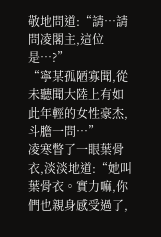敬地問道:“請…請問凌閣主,這位是…?”
“寧某孤陋寡聞,從未聽聞大陸上有如此年輕的女性豪杰,斗膽一問…”
凌寒瞥了一眼葉骨衣,淡淡地道:“她叫葉骨衣。實力嘛,你們也親身感受過了,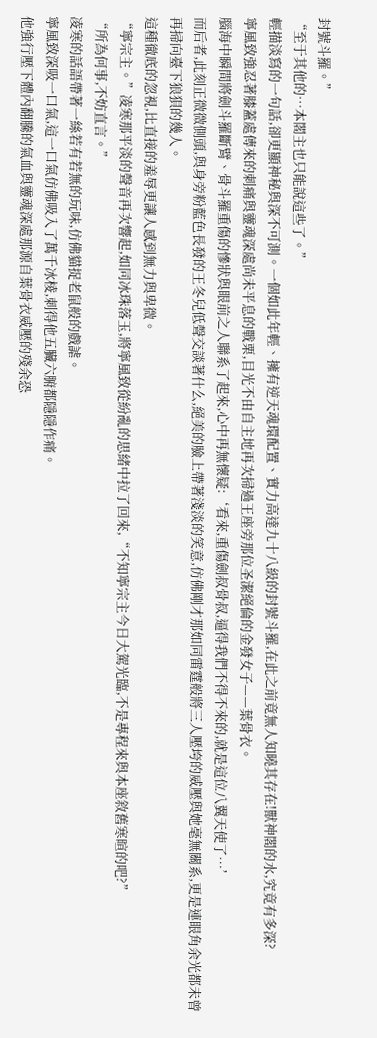封號斗羅。”
“至于其他的…本閣主也只能說這些了。”
輕描淡寫的一句話,卻更顯神秘與深不可測。一個如此年輕、擁有逆天魂環配置、實力高達九十八級的封號斗羅,在此之前竟無人知曉其存在!獸神閣的水,究竟有多深?
寧風致強忍著膝蓋處傳來的刺痛與靈魂深處尚未平息的戰栗,目光不由自主地再次掃過王座旁那位圣潔絕倫的金發女子——葉骨衣。
腦海中瞬間將劍斗羅斷臂、骨斗羅重傷的慘狀與眼前之人聯系了起來,心中再無懷疑:‘看來,重傷劍叔骨叔,逼得我們不得不來的,就是這位八翼天使了…’
而后者,此刻正微微側頭,與身旁粉藍色長發的王冬兒低聲交談著什么,絕美的臉上帶著淺淡的笑意,仿佛剛才那如同雷霆般將三人壓垮的威壓與她毫無關系,更是連眼角余光都未曾再掃向臺下狼狽的幾人。
這種徹底的忽視,比直接的羞辱更讓人感到無力與卑微。
“寧宗主。”凌寒那平淡的聲音再次響起,如同冰珠落玉,將寧風致從紛亂的思緒中拉了回來,“不知寧宗主今日大駕光臨,不是專程來與本座敘舊寒暄的吧?”
“所為何事,不妨直言。”
凌寒的話語帶著一絲若有若無的玩味,仿佛貓捉老鼠般的戲謔。
寧風致深吸一口氣,這一口氣仿佛吸入了萬千冰棱,刺得他五臟六腑都隱隱作痛。
他強行壓下體內翻騰的氣血與靈魂深處那源自葉骨衣威壓的殘余恐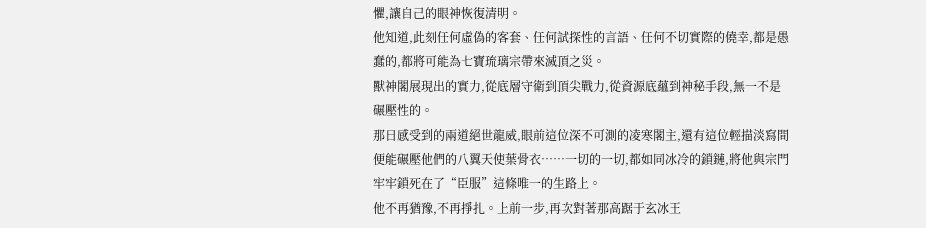懼,讓自己的眼神恢復清明。
他知道,此刻任何虛偽的客套、任何試探性的言語、任何不切實際的僥幸,都是愚蠢的,都將可能為七寶琉璃宗帶來滅頂之災。
獸神閣展現出的實力,從底層守衛到頂尖戰力,從資源底蘊到神秘手段,無一不是碾壓性的。
那日感受到的兩道絕世龍威,眼前這位深不可測的凌寒閣主,還有這位輕描淡寫間便能碾壓他們的八翼天使葉骨衣……一切的一切,都如同冰冷的鎖鏈,將他與宗門牢牢鎖死在了“臣服”這條唯一的生路上。
他不再猶豫,不再掙扎。上前一步,再次對著那高踞于玄冰王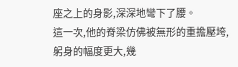座之上的身影,深深地彎下了腰。
這一次,他的脊梁仿佛被無形的重擔壓垮,躬身的幅度更大,幾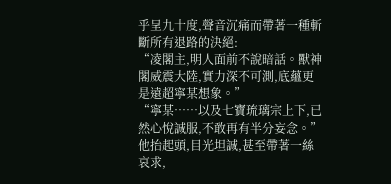乎呈九十度,聲音沉痛而帶著一種斬斷所有退路的決絕:
“凌閣主,明人面前不說暗話。獸神閣威震大陸,實力深不可測,底蘊更是遠超寧某想象。”
“寧某……以及七寶琉璃宗上下,已然心悅誠服,不敢再有半分妄念。”
他抬起頭,目光坦誠,甚至帶著一絲哀求,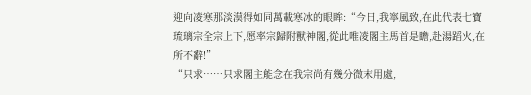迎向凌寒那淡漠得如同萬載寒冰的眼眸:“今日,我寧風致,在此代表七寶琉璃宗全宗上下,愿率宗歸附獸神閣,從此唯凌閣主馬首是瞻,赴湯蹈火,在所不辭!”
“只求……只求閣主能念在我宗尚有幾分微末用處,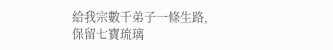給我宗數千弟子一條生路,保留七寶琉璃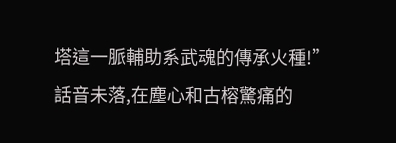塔這一脈輔助系武魂的傳承火種!”
話音未落,在塵心和古榕驚痛的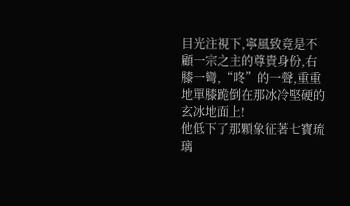目光注視下,寧風致竟是不顧一宗之主的尊貴身份,右膝一彎,“咚”的一聲,重重地單膝跪倒在那冰冷堅硬的玄冰地面上!
他低下了那顆象征著七寶琉璃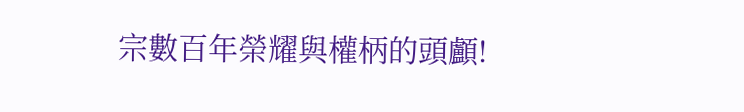宗數百年榮耀與權柄的頭顱!